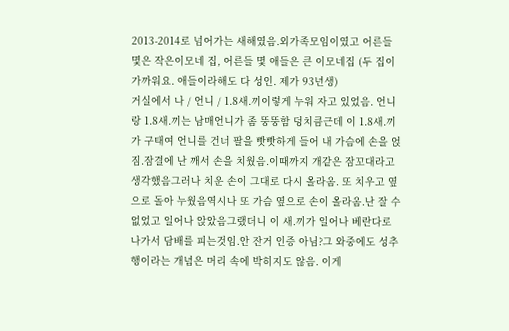2013-2014로 넘어가는 새해였음.외가족모임이였고 어른들 몇은 작은이모네 집, 어른들 몇 애들은 큰 이모네집 (두 집이 가까워요. 애들이라해도 다 성인. 제가 93년생)
거실에서 나 / 언니 / 1.8새.끼이렇게 누워 자고 있었음. 언니랑 1.8새.끼는 남매언니가 좀 뚱뚱함 덩치큼근데 이 1.8새.끼가 구태여 언니를 건너 팔을 빳빳하게 들어 내 가슴에 손을 얹짐.잠결에 난 깨서 손을 치웠음.이때까지 개같은 잠꼬대라고 생각했음그러나 치운 손이 그대로 다시 올라옴. 또 치우고 옆으로 돌아 누웠음역시나 또 가슴 옆으로 손이 올라옴.난 잘 수 없었고 일어나 앉았음그랬더니 이 새.끼가 일어나 베란다로 나가서 담배를 피는것임.안 잔거 인증 아님?그 와중에도 성추행이라는 개념은 머리 속에 박히지도 않음. 이게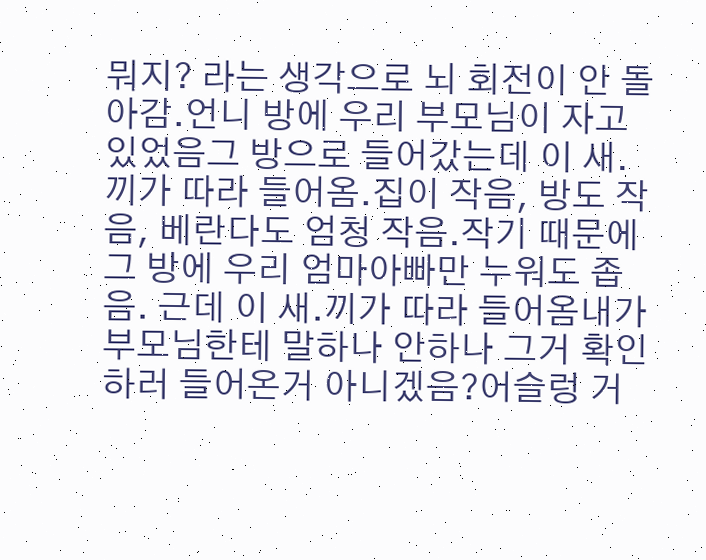뭐지? 라는 생각으로 뇌 회전이 안 돌아감.언니 방에 우리 부모님이 자고 있었음그 방으로 들어갔는데 이 새.끼가 따라 들어옴.집이 작음, 방도 작음, 베란다도 엄청 작음.작기 때문에 그 방에 우리 엄마아빠만 누워도 좁음. 근데 이 새.끼가 따라 들어옴내가 부모님한테 말하나 안하나 그거 확인하러 들어온거 아니겠음?어슬렁 거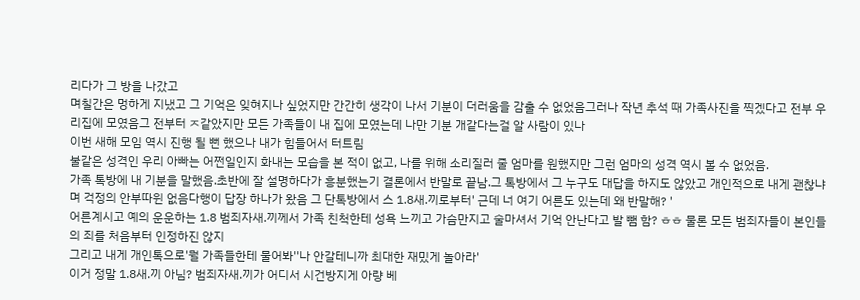리다가 그 방을 나갔고
며칠간은 멍하게 지냈고 그 기억은 잊혀지나 싶었지만 간간히 생각이 나서 기분이 더러움을 감출 수 없었음그러나 작년 추석 때 가족사진을 찍겠다고 전부 우리집에 모였음그 전부터 ㅈ같았지만 모든 가족들이 내 집에 모였는데 나만 기분 개같다는걸 알 사람이 있나
이번 새해 모임 역시 진행 될 뻔 했으나 내가 힘들어서 터트림
불같은 성격인 우리 아빠는 어쩐일인지 화내는 모습을 본 적이 없고, 나를 위해 소리질러 줄 엄마를 원했지만 그런 엄마의 성격 역시 볼 수 없었음.
가족 톡방에 내 기분을 말했음.초반에 잘 설명하다가 흥분했는기 결론에서 반말로 끝남.그 톡방에서 그 누구도 대답을 하지도 않았고 개인적으로 내게 괜찮냐며 걱정의 안부따윈 없음다행이 답장 하나가 왔음 그 단톡방에서 스 1.8새.끼로부터' 근데 너 여기 어른도 있는데 왜 반말해? '
어른계시고 예의 운운하는 1.8 범죄자새.끼께서 가족 친척한테 성욕 느끼고 가슴만지고 술마셔서 기억 안난다고 발 뺌 함? ㅎㅎ 물론 모든 범죄자들이 본인들의 죄를 처음부터 인정하진 않지
그리고 내게 개인톡으로'뭘 가족들한테 물어봐''나 안갈테니까 최대한 재밌게 놀아라'
이거 정말 1.8새.끼 아님? 범죄자새.끼가 어디서 시건방지게 아량 베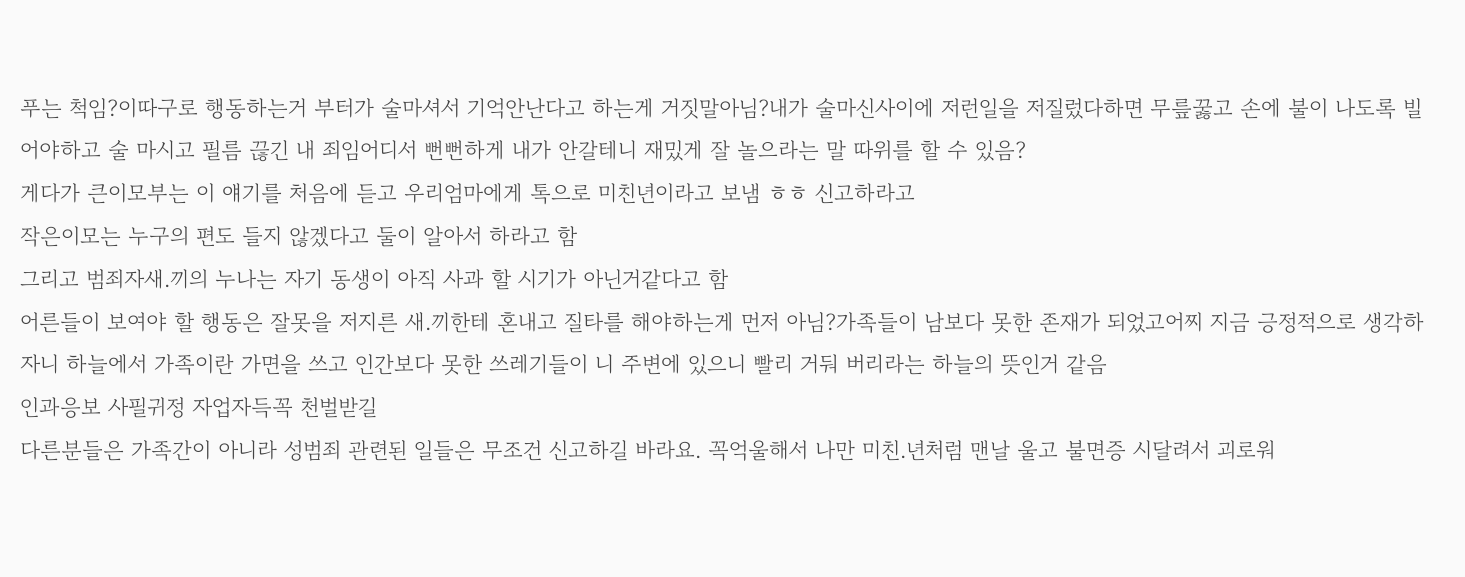푸는 척임?이따구로 행동하는거 부터가 술마셔서 기억안난다고 하는게 거짓말아님?내가 술마신사이에 저런일을 저질렀다하면 무릎꿇고 손에 불이 나도록 빌어야하고 술 마시고 필름 끊긴 내 죄임어디서 뻔뻔하게 내가 안갈테니 재밌게 잘 놀으라는 말 따위를 할 수 있음?
게다가 큰이모부는 이 얘기를 처음에 듣고 우리엄마에게 톡으로 미친년이라고 보냄 ㅎㅎ 신고하라고
작은이모는 누구의 편도 들지 않겠다고 둘이 알아서 하라고 함
그리고 범죄자새.끼의 누나는 자기 동생이 아직 사과 할 시기가 아닌거같다고 함
어른들이 보여야 할 행동은 잘못을 저지른 새.끼한테 혼내고 질타를 해야하는게 먼저 아님?가족들이 남보다 못한 존재가 되었고어찌 지금 긍정적으로 생각하자니 하늘에서 가족이란 가면을 쓰고 인간보다 못한 쓰레기들이 니 주변에 있으니 빨리 거둬 버리라는 하늘의 뜻인거 같음
인과응보 사필귀정 자업자득꼭 천벌받길
다른분들은 가족간이 아니라 성범죄 관련된 일들은 무조건 신고하길 바라요. 꼭억울해서 나만 미친.년처럼 맨날 울고 불면증 시달려서 괴로워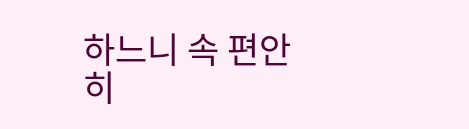하느니 속 편안히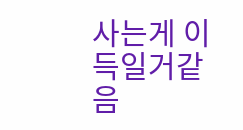사는게 이득일거같음